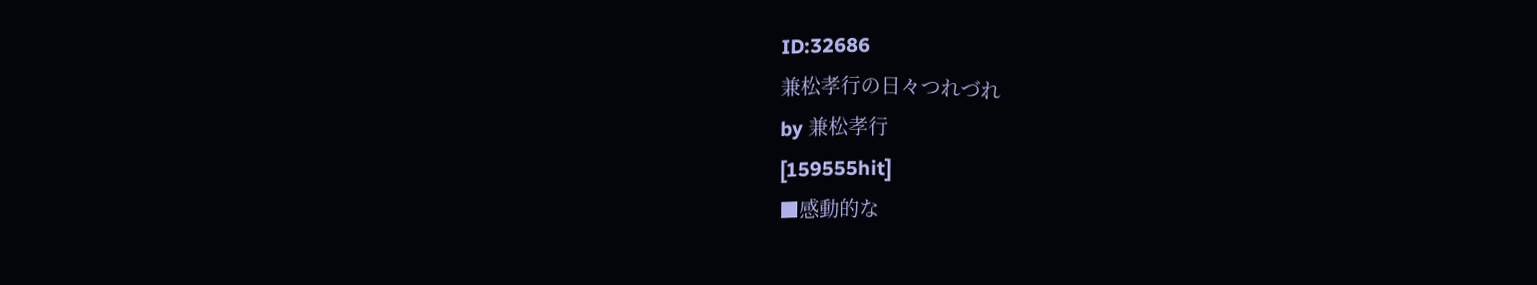ID:32686
兼松孝行の日々つれづれ
by 兼松孝行
[159555hit]
■感動的な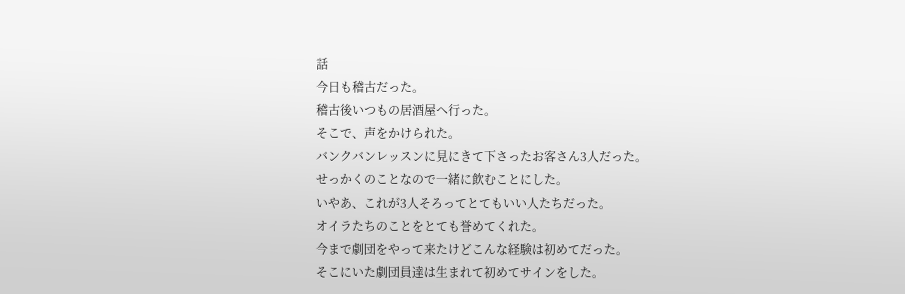話
今日も稽古だった。
稽古後いつもの居酒屋へ行った。
そこで、声をかけられた。
バンクバンレッスンに見にきて下さったお客さん3人だった。
せっかくのことなので一緒に飲むことにした。
いやあ、これが3人そろってとてもいい人たちだった。
オイラたちのことをとても誉めてくれた。
今まで劇団をやって来たけどこんな経験は初めてだった。
そこにいた劇団員達は生まれて初めてサインをした。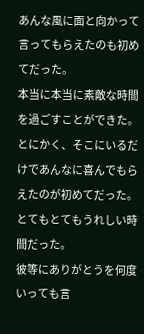あんな風に面と向かって言ってもらえたのも初めてだった。
本当に本当に素敵な時間を過ごすことができた。
とにかく、そこにいるだけであんなに喜んでもらえたのが初めてだった。
とてもとてもうれしい時間だった。
彼等にありがとうを何度いっても言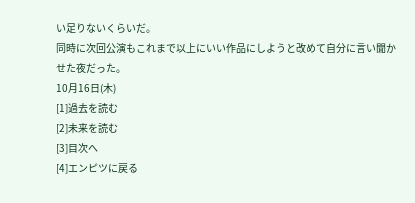い足りないくらいだ。
同時に次回公演もこれまで以上にいい作品にしようと改めて自分に言い聞かせた夜だった。
10月16日(木)
[1]過去を読む
[2]未来を読む
[3]目次へ
[4]エンピツに戻る